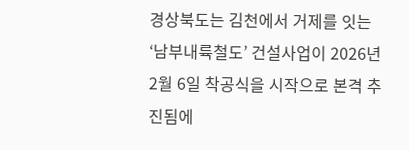경상북도는 김천에서 거제를 잇는 ‘남부내륙철도’ 건설사업이 2026년 2월 6일 착공식을 시작으로 본격 추진됨에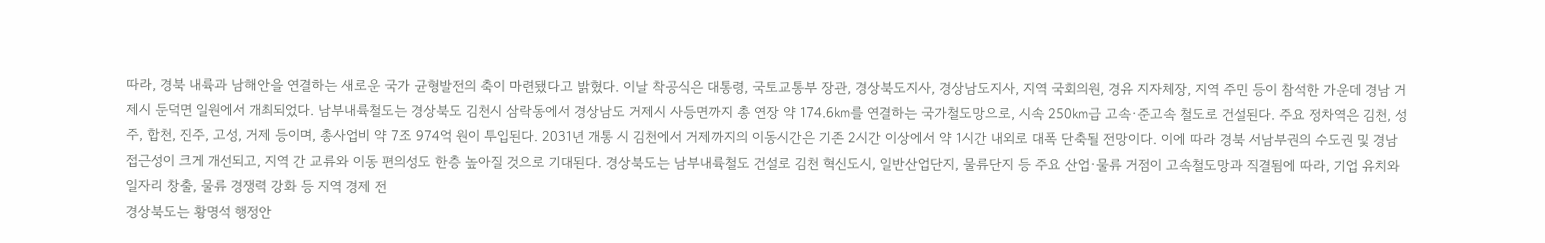따라, 경북 내륙과 남해안을 연결하는 새로운 국가 균형발전의 축이 마련됐다고 밝혔다. 이날 착공식은 대통령, 국토교통부 장관, 경상북도지사, 경상남도지사, 지역 국회의원, 경유 지자체장, 지역 주민 등이 참석한 가운데 경남 거제시 둔덕면 일원에서 개최되었다. 남부내륙철도는 경상북도 김천시 삼락동에서 경상남도 거제시 사등면까지 총 연장 약 174.6㎞를 연결하는 국가철도망으로, 시속 250㎞급 고속·준고속 철도로 건설된다. 주요 정차역은 김천, 성주, 합천, 진주, 고성, 거제 등이며, 총사업비 약 7조 974억 원이 투입된다. 2031년 개통 시 김천에서 거제까지의 이동시간은 기존 2시간 이상에서 약 1시간 내외로 대폭 단축될 전망이다. 이에 따라 경북 서남부권의 수도권 및 경남 접근성이 크게 개선되고, 지역 간 교류와 이동 편의성도 한층 높아질 것으로 기대된다. 경상북도는 남부내륙철도 건설로 김천 혁신도시, 일반산업단지, 물류단지 등 주요 산업·물류 거점이 고속철도망과 직결됨에 따라, 기업 유치와 일자리 창출, 물류 경쟁력 강화 등 지역 경제 전
경상북도는 황명석 행정안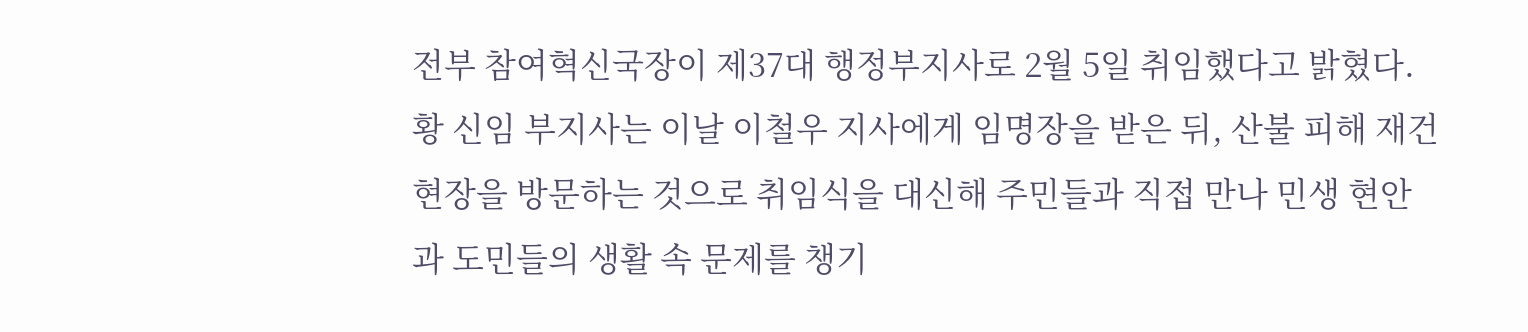전부 참여혁신국장이 제37대 행정부지사로 2월 5일 취임했다고 밝혔다. 황 신임 부지사는 이날 이철우 지사에게 임명장을 받은 뒤, 산불 피해 재건 현장을 방문하는 것으로 취임식을 대신해 주민들과 직접 만나 민생 현안과 도민들의 생활 속 문제를 챙기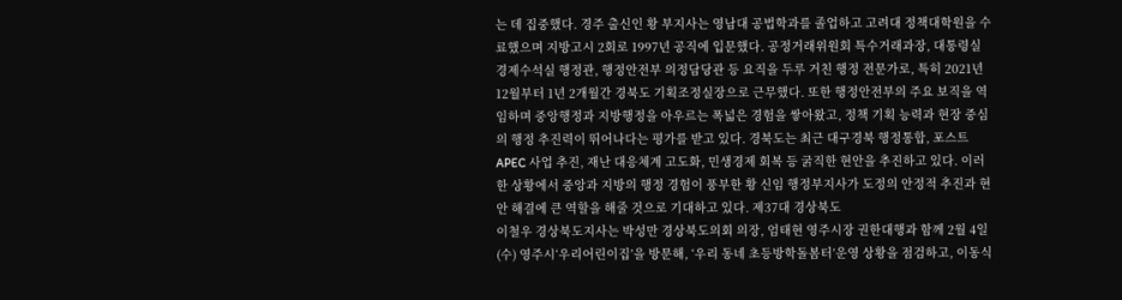는 데 집중했다. 경주 출신인 황 부지사는 영남대 공법학과를 졸업하고 고려대 정책대학원을 수료했으며 지방고시 2회로 1997년 공직에 입문했다. 공정거래위원회 특수거래과장, 대통령실 경제수석실 행정관, 행정안전부 의정담당관 등 요직을 두루 거친 행정 전문가로, 특히 2021년 12월부터 1년 2개월간 경북도 기획조정실장으로 근무했다. 또한 행정안전부의 주요 보직을 역임하며 중앙행정과 지방행정을 아우르는 폭넓은 경험을 쌓아왔고, 정책 기획 능력과 현장 중심의 행정 추진력이 뛰어나다는 평가를 받고 있다. 경북도는 최근 대구경북 행정통합, 포스트 APEC 사업 추진, 재난 대응체계 고도화, 민생경제 회복 등 굵직한 현안을 추진하고 있다. 이러한 상황에서 중앙과 지방의 행정 경험이 풍부한 황 신임 행정부지사가 도정의 안정적 추진과 현안 해결에 큰 역할을 해줄 것으로 기대하고 있다. 제37대 경상북도
이철우 경상북도지사는 박성만 경상북도의회 의장, 엄태현 영주시장 권한대행과 함께 2월 4일(수) 영주시‘우리어린이집’을 방문해, ‘우리 동네 초등방학돌봄터’운영 상황을 점검하고, 이동식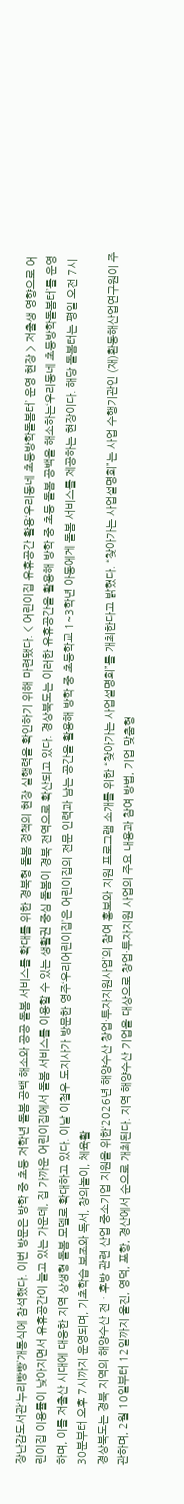장난감도서관‘누리빵빵’개통식에 참석했다. 이번 방문은 방학 중 초등 저학년 돌봄 공백 해소와 공공 돌봄 서비스를 확대를 위한 경북형 돌봄 정책의 현장 실행력을 확인하기 위해 마련됐다. < 어린이집 유휴공간 활용‘우리동네 초등방학돌봄터’ 운영 현장 > 저출생 영향으로 어린이집 이용률이 낮아지면서 유휴공간이 늘고 있는 가운데, 집 가까운 어린이집에서 돌봄 서비스를 이용할 수 있는 생활권 중심 돌봄이 경북 전역으로 확산되고 있다. 경상북도는 이러한 유휴공간을 활용해 방학 중 초등 돌봄 공백을 해소하는‘우리동네 초등방학돌봄터’를 운영하며, 이를 저출산 시대에 대응한 지역 상생형 돌봄 모델로 확대하고 있다. 이날 이철우 도지사가 방문한 영주‘우리어린이집’은 어린이집의 전문 인력과 남는 공간을 활용해 방학 중 초등학교 1~3학년 아동에게 돌봄 서비스를 제공하는 현장이다. 해당 돌봄터는 평일 오전 7시 30분부터 오후 7시까지 운영되며, 기초학습 보조와 독서, 창의놀이, 체육활
경상북도는 경북 지역의 해양수산 전ㆍ후방 관련 산업 중소기업 지원을 위한‘2026년 해양수산 창업·투자지원사업’의 참여 홍보와 지원 프로그램 소개를 위한 “찾아가는 사업설명회”를 개최한다고 밝혔다. “찾아가는 사업설명회”는 사업 수행기관인 (재)환동해산업연구원이 주관하며, 2월 10일부터 12일까지 울진, 영덕, 포항, 경산에서 순으로 개최된다. 지역 해양수산 기업을 대상으로 창업·투자지원 사업의 주요 내용과 참여 방법, 기업 맞춤형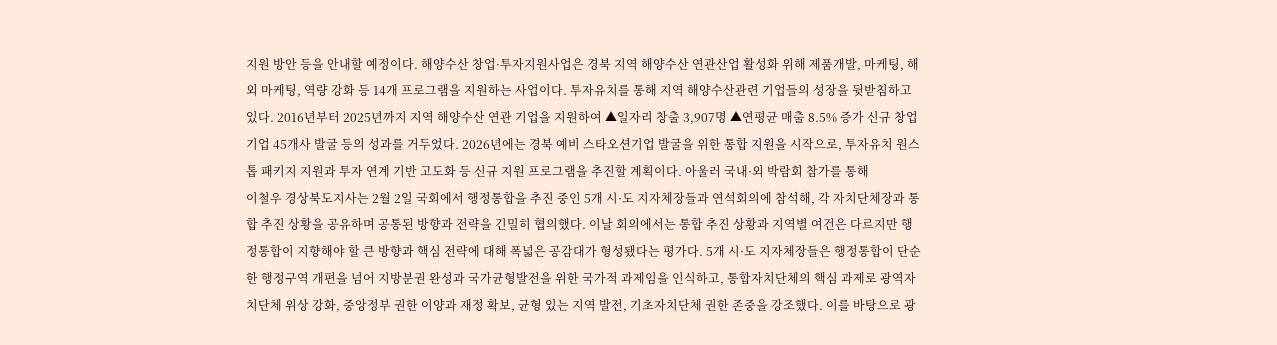지원 방안 등을 안내할 예정이다. 해양수산 창업·투자지원사업은 경북 지역 해양수산 연관산업 활성화 위해 제품개발, 마케팅, 해외 마케팅, 역량 강화 등 14개 프로그램을 지원하는 사업이다. 투자유치를 통해 지역 해양수산관련 기업들의 성장을 뒷받침하고 있다. 2016년부터 2025년까지 지역 해양수산 연관 기업을 지원하여 ▲일자리 창출 3,907명 ▲연평균 매출 8.5% 증가 신규 창업기업 45개사 발굴 등의 성과를 거두었다. 2026년에는 경북 예비 스타오션기업 발굴을 위한 통합 지원을 시작으로, 투자유치 원스톱 패키지 지원과 투자 연계 기반 고도화 등 신규 지원 프로그램을 추진할 계획이다. 아울러 국내·외 박람회 참가를 통해
이철우 경상북도지사는 2월 2일 국회에서 행정통합을 추진 중인 5개 시·도 지자체장들과 연석회의에 참석해, 각 자치단체장과 통합 추진 상황을 공유하며 공통된 방향과 전략을 긴밀히 협의했다. 이날 회의에서는 통합 추진 상황과 지역별 여건은 다르지만 행정통합이 지향해야 할 큰 방향과 핵심 전략에 대해 폭넓은 공감대가 형성됐다는 평가다. 5개 시·도 지자체장들은 행정통합이 단순한 행정구역 개편을 넘어 지방분권 완성과 국가균형발전을 위한 국가적 과제임을 인식하고, 통합자치단체의 핵심 과제로 광역자치단체 위상 강화, 중앙정부 권한 이양과 재정 확보, 균형 있는 지역 발전, 기초자치단체 권한 존중을 강조했다. 이를 바탕으로 광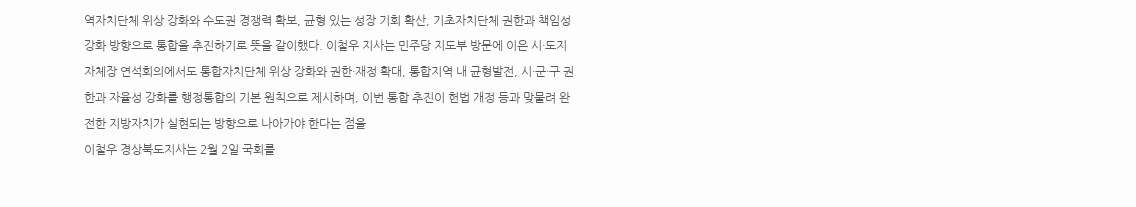역자치단체 위상 강화와 수도권 경쟁력 확보, 균형 있는 성장 기회 확산, 기초자치단체 권한과 책임성 강화 방향으로 통합을 추진하기로 뜻을 같이했다. 이철우 지사는 민주당 지도부 방문에 이은 시·도지자체장 연석회의에서도 통합자치단체 위상 강화와 권한·재정 확대, 통합지역 내 균형발전, 시·군·구 권한과 자율성 강화를 행정통합의 기본 원칙으로 제시하며, 이번 통합 추진이 헌법 개정 등과 맞물려 완전한 지방자치가 실현되는 방향으로 나아가야 한다는 점을
이철우 경상북도지사는 2월 2일 국회를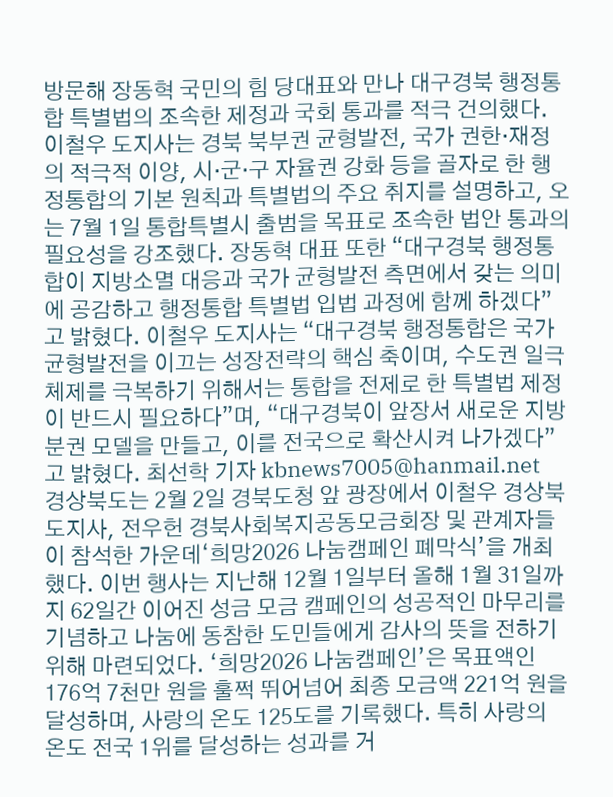방문해 장동혁 국민의 힘 당대표와 만나 대구경북 행정통합 특별법의 조속한 제정과 국회 통과를 적극 건의했다. 이철우 도지사는 경북 북부권 균형발전, 국가 권한·재정의 적극적 이양, 시·군·구 자율권 강화 등을 골자로 한 행정통합의 기본 원칙과 특별법의 주요 취지를 설명하고, 오는 7월 1일 통합특별시 출범을 목표로 조속한 법안 통과의 필요성을 강조했다. 장동혁 대표 또한 “대구경북 행정통합이 지방소멸 대응과 국가 균형발전 측면에서 갖는 의미에 공감하고 행정통합 특별법 입법 과정에 함께 하겠다”고 밝혔다. 이철우 도지사는 “대구경북 행정통합은 국가 균형발전을 이끄는 성장전략의 핵심 축이며, 수도권 일극 체제를 극복하기 위해서는 통합을 전제로 한 특별법 제정이 반드시 필요하다”며, “대구경북이 앞장서 새로운 지방분권 모델을 만들고, 이를 전국으로 확산시켜 나가겠다”고 밝혔다. 최선학 기자 kbnews7005@hanmail.net
경상북도는 2월 2일 경북도청 앞 광장에서 이철우 경상북도지사, 전우헌 경북사회복지공동모금회장 및 관계자들이 참석한 가운데‘희망2026 나눔캠페인 폐막식’을 개최했다. 이번 행사는 지난해 12월 1일부터 올해 1월 31일까지 62일간 이어진 성금 모금 캠페인의 성공적인 마무리를 기념하고 나눔에 동참한 도민들에게 감사의 뜻을 전하기 위해 마련되었다. ‘희망2026 나눔캠페인’은 목표액인 176억 7천만 원을 훌쩍 뛰어넘어 최종 모금액 221억 원을 달성하며, 사랑의 온도 125도를 기록했다. 특히 사랑의 온도 전국 1위를 달성하는 성과를 거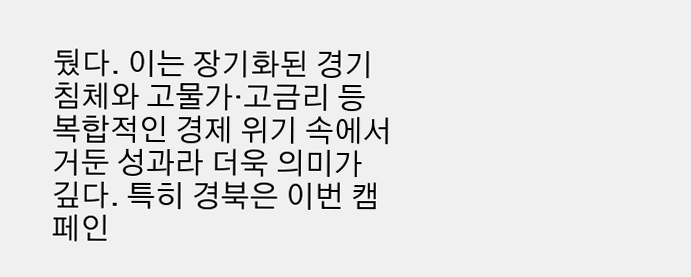뒀다. 이는 장기화된 경기 침체와 고물가·고금리 등 복합적인 경제 위기 속에서 거둔 성과라 더욱 의미가 깊다. 특히 경북은 이번 캠페인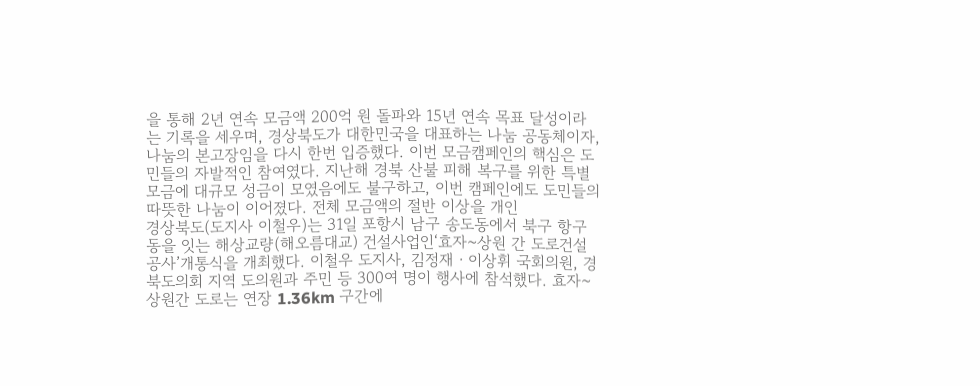을 통해 2년 연속 모금액 200억 원 돌파와 15년 연속 목표 달성이라는 기록을 세우며, 경상북도가 대한민국을 대표하는 나눔 공동체이자, 나눔의 본고장임을 다시 한번 입증했다. 이번 모금캠페인의 핵심은 도민들의 자발적인 참여였다. 지난해 경북 산불 피해 복구를 위한 특별모금에 대규모 성금이 모였음에도 불구하고, 이번 캠페인에도 도민들의 따뜻한 나눔이 이어졌다. 전체 모금액의 절반 이상을 개인
경상북도(도지사 이철우)는 31일 포항시 남구 송도동에서 북구 항구동을 잇는 해상교량(해오름대교) 건설사업인‘효자~상원 간 도로건설공사’개통식을 개최했다. 이철우 도지사, 김정재ㆍ이상휘 국회의원, 경북도의회 지역 도의원과 주민 등 300여 명이 행사에 참석했다. 효자~상원간 도로는 연장 1.36km 구간에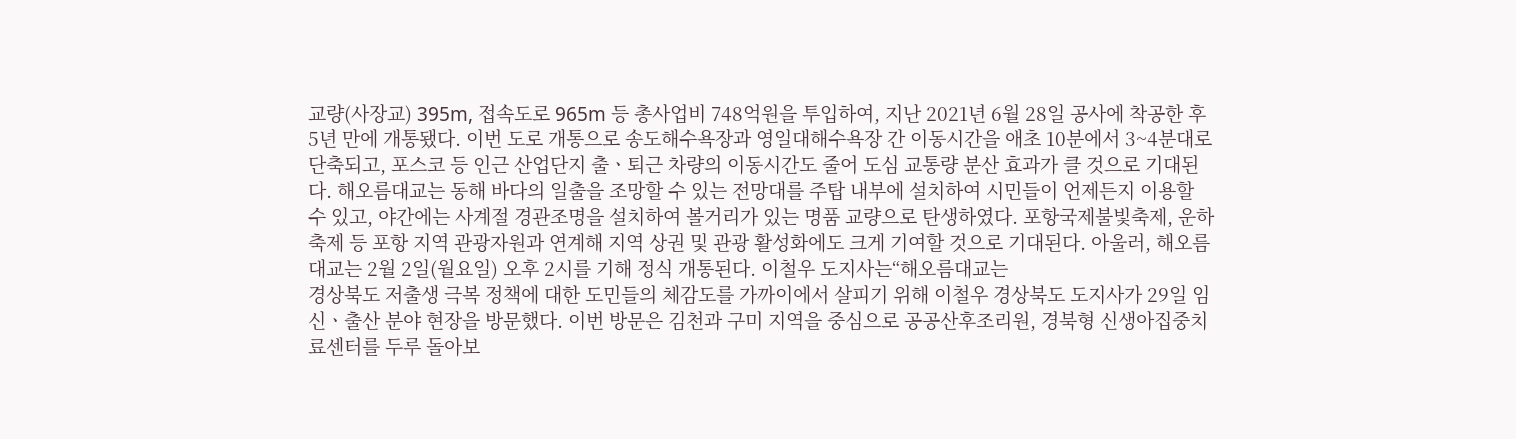교량(사장교) 395m, 접속도로 965m 등 총사업비 748억원을 투입하여, 지난 2021년 6월 28일 공사에 착공한 후 5년 만에 개통됐다. 이번 도로 개통으로 송도해수욕장과 영일대해수욕장 간 이동시간을 애초 10분에서 3~4분대로 단축되고, 포스코 등 인근 산업단지 출ㆍ퇴근 차량의 이동시간도 줄어 도심 교통량 분산 효과가 클 것으로 기대된다. 해오름대교는 동해 바다의 일출을 조망할 수 있는 전망대를 주탑 내부에 설치하여 시민들이 언제든지 이용할 수 있고, 야간에는 사계절 경관조명을 설치하여 볼거리가 있는 명품 교량으로 탄생하였다. 포항국제불빛축제, 운하축제 등 포항 지역 관광자원과 연계해 지역 상권 및 관광 활성화에도 크게 기여할 것으로 기대된다. 아울러, 해오름대교는 2월 2일(월요일) 오후 2시를 기해 정식 개통된다. 이철우 도지사는“해오름대교는
경상북도 저출생 극복 정책에 대한 도민들의 체감도를 가까이에서 살피기 위해 이철우 경상북도 도지사가 29일 임신ㆍ출산 분야 현장을 방문했다. 이번 방문은 김천과 구미 지역을 중심으로 공공산후조리원, 경북형 신생아집중치료센터를 두루 돌아보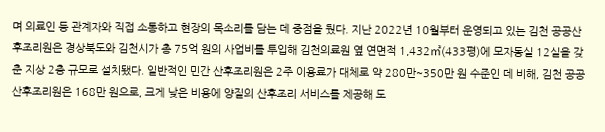며 의료인 등 관계자와 직접 소통하고 현장의 목소리를 담는 데 중점을 뒀다. 지난 2022년 10월부터 운영되고 있는 김천 공공산후조리원은 경상북도와 김천시가 총 75억 원의 사업비를 투입해 김천의료원 옆 연면적 1,432㎡(433평)에 모자동실 12실을 갖춘 지상 2층 규모로 설치됐다. 일반적인 민간 산후조리원은 2주 이용료가 대체로 약 280만~350만 원 수준인 데 비해, 김천 공공산후조리원은 168만 원으로, 크게 낮은 비용에 양질의 산후조리 서비스를 제공해 도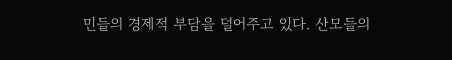민들의 경제적 부담을 덜어주고 있다. 산모들의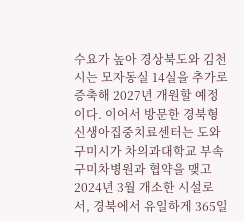수요가 높아 경상북도와 김천시는 모자동실 14실을 추가로 증축해 2027년 개원할 예정이다. 이어서 방문한 경북형 신생아집중치료센터는 도와 구미시가 차의과대학교 부속 구미차병원과 협약을 맺고 2024년 3월 개소한 시설로서, 경북에서 유일하게 365일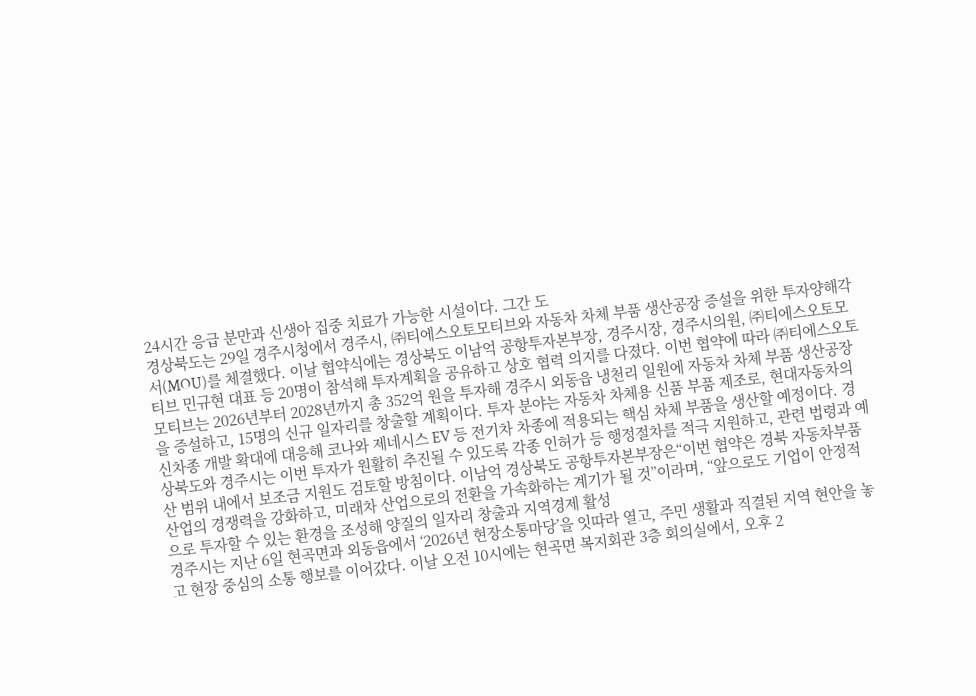24시간 응급 분만과 신생아 집중 치료가 가능한 시설이다. 그간 도
경상북도는 29일 경주시청에서 경주시, ㈜티에스오토모티브와 자동차 차체 부품 생산공장 증설을 위한 투자양해각서(MOU)를 체결했다. 이날 협약식에는 경상북도 이남억 공항투자본부장, 경주시장, 경주시의원, ㈜티에스오토모티브 민규현 대표 등 20명이 참석해 투자계획을 공유하고 상호 협력 의지를 다졌다. 이번 협약에 따라 ㈜티에스오토모티브는 2026년부터 2028년까지 총 352억 원을 투자해 경주시 외동읍 냉천리 일원에 자동차 차체 부품 생산공장을 증설하고, 15명의 신규 일자리를 창출할 계획이다. 투자 분야는 자동차 차체용 신품 부품 제조로, 현대자동차의 신차종 개발 확대에 대응해 코나와 제네시스 EV 등 전기차 차종에 적용되는 핵심 차체 부품을 생산할 예정이다. 경상북도와 경주시는 이번 투자가 원활히 추진될 수 있도록 각종 인허가 등 행정절차를 적극 지원하고, 관련 법령과 예산 범위 내에서 보조금 지원도 검토할 방침이다. 이남억 경상북도 공항투자본부장은“이번 협약은 경북 자동차부품 산업의 경쟁력을 강화하고, 미래차 산업으로의 전환을 가속화하는 계기가 될 것”이라며, “앞으로도 기업이 안정적으로 투자할 수 있는 환경을 조성해 양질의 일자리 창출과 지역경제 활성
경주시는 지난 6일 현곡면과 외동읍에서 ‘2026년 현장소통마당’을 잇따라 열고, 주민 생활과 직결된 지역 현안을 놓고 현장 중심의 소통 행보를 이어갔다. 이날 오전 10시에는 현곡면 복지회관 3층 회의실에서, 오후 2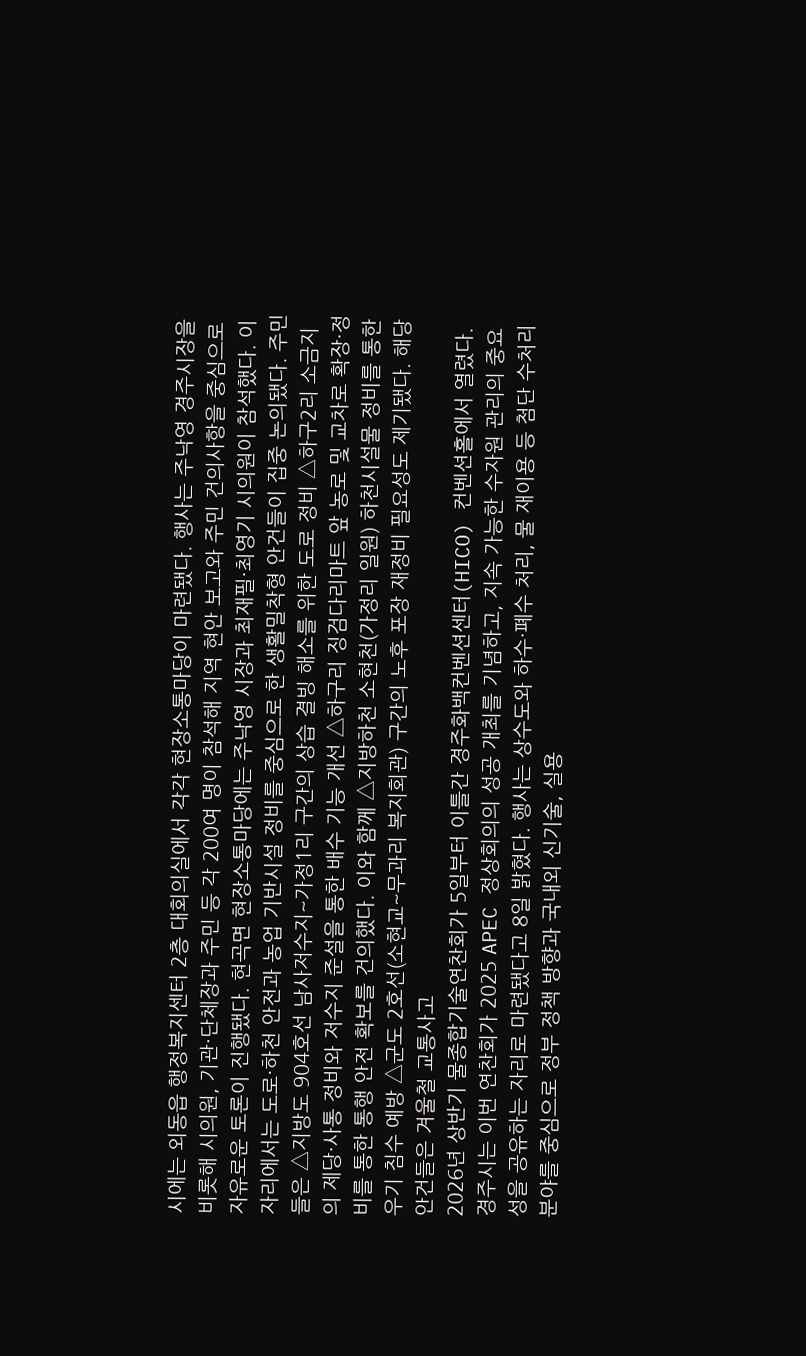시에는 외동읍 행정복지센터 2층 대회의실에서 각각 현장소통마당이 마련됐다. 행사는 주낙영 경주시장을 비롯해 시의원, 기관·단체장과 주민 등 각 200여 명이 참석해 지역 현안 보고와 주민 건의사항을 중심으로 자유로운 토론이 진행됐다. 현곡면 현장소통마당에는 주낙영 시장과 최재필·최영기 시의원이 참석했다. 이 자리에서는 도로·하천 안전과 농업 기반시설 정비를 중심으로 한 생활밀착형 안건들이 집중 논의됐다. 주민들은 △지방도 904호선 남사저수지~가정1리 구간의 상습 결빙 해소를 위한 도로 정비 △하구2리 소금지의 제당·사통 정비와 저수지 준설을 통한 배수 기능 개선 △하구리 징검다리마트 앞 농로 및 교차로 확장·정비를 통한 통행 안전 확보를 건의했다. 이와 함께 △지방하천 소현천(가정리 일원) 하천시설물 정비를 통한 우기 침수 예방 △군도 2호선(소현교~무과리 복지회관) 구간의 노후 포장 재정비 필요성도 제기됐다. 해당 안건들은 겨울철 교통사고
2026년 상반기 물종합기술연찬회가 5일부터 이틀간 경주화백컨벤션센터(HICO) 컨벤션홀에서 열렸다. 경주시는 이번 연찬회가 2025 APEC 정상회의의 성공 개최를 기념하고, 지속 가능한 수자원 관리의 중요성을 공유하는 자리로 마련됐다고 8일 밝혔다. 행사는 상수도와 하수·폐수 처리, 물 재이용 등 첨단 수처리 분야를 중심으로 정부 정책 방향과 국내외 신기술, 실용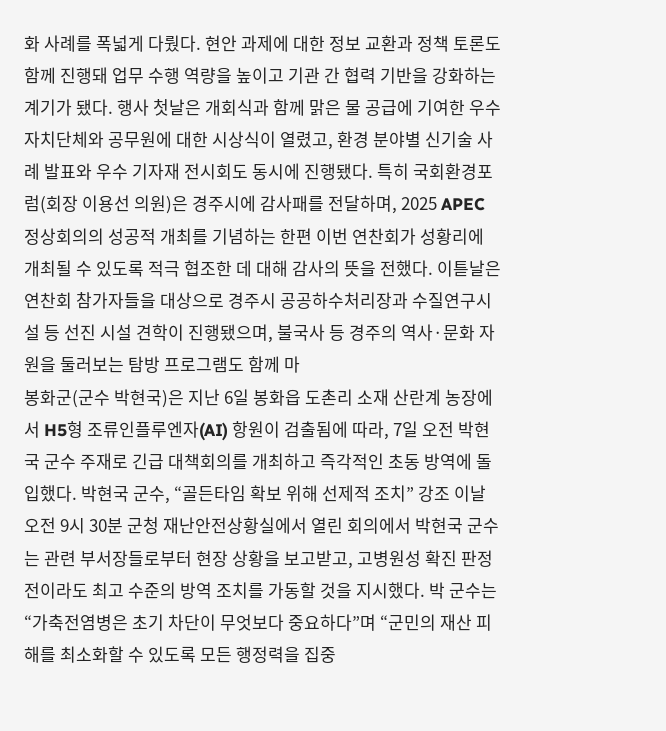화 사례를 폭넓게 다뤘다. 현안 과제에 대한 정보 교환과 정책 토론도 함께 진행돼 업무 수행 역량을 높이고 기관 간 협력 기반을 강화하는 계기가 됐다. 행사 첫날은 개회식과 함께 맑은 물 공급에 기여한 우수 자치단체와 공무원에 대한 시상식이 열렸고, 환경 분야별 신기술 사례 발표와 우수 기자재 전시회도 동시에 진행됐다. 특히 국회환경포럼(회장 이용선 의원)은 경주시에 감사패를 전달하며, 2025 APEC 정상회의의 성공적 개최를 기념하는 한편 이번 연찬회가 성황리에 개최될 수 있도록 적극 협조한 데 대해 감사의 뜻을 전했다. 이튿날은 연찬회 참가자들을 대상으로 경주시 공공하수처리장과 수질연구시설 등 선진 시설 견학이 진행됐으며, 불국사 등 경주의 역사·문화 자원을 둘러보는 탐방 프로그램도 함께 마
봉화군(군수 박현국)은 지난 6일 봉화읍 도촌리 소재 산란계 농장에서 H5형 조류인플루엔자(AI) 항원이 검출됨에 따라, 7일 오전 박현국 군수 주재로 긴급 대책회의를 개최하고 즉각적인 초동 방역에 돌입했다. 박현국 군수, “골든타임 확보 위해 선제적 조치” 강조 이날 오전 9시 30분 군청 재난안전상황실에서 열린 회의에서 박현국 군수는 관련 부서장들로부터 현장 상황을 보고받고, 고병원성 확진 판정 전이라도 최고 수준의 방역 조치를 가동할 것을 지시했다. 박 군수는 “가축전염병은 초기 차단이 무엇보다 중요하다”며 “군민의 재산 피해를 최소화할 수 있도록 모든 행정력을 집중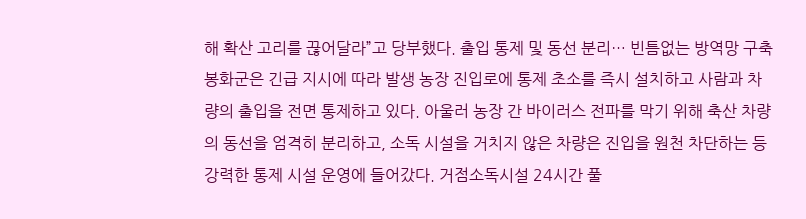해 확산 고리를 끊어달라”고 당부했다. 출입 통제 및 동선 분리… 빈틈없는 방역망 구축 봉화군은 긴급 지시에 따라 발생 농장 진입로에 통제 초소를 즉시 설치하고 사람과 차량의 출입을 전면 통제하고 있다. 아울러 농장 간 바이러스 전파를 막기 위해 축산 차량의 동선을 엄격히 분리하고, 소독 시설을 거치지 않은 차량은 진입을 원천 차단하는 등 강력한 통제 시설 운영에 들어갔다. 거점소독시설 24시간 풀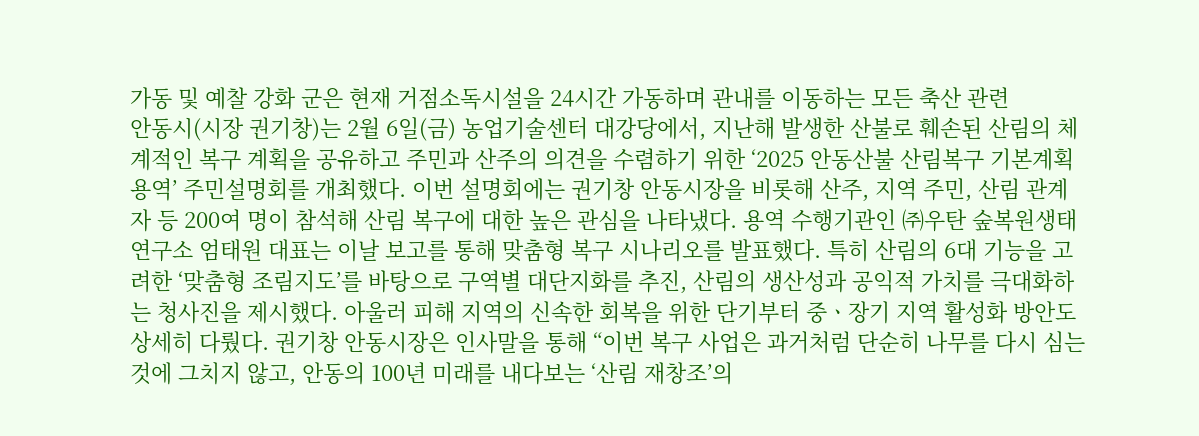가동 및 예찰 강화 군은 현재 거점소독시설을 24시간 가동하며 관내를 이동하는 모든 축산 관련
안동시(시장 권기창)는 2월 6일(금) 농업기술센터 대강당에서, 지난해 발생한 산불로 훼손된 산림의 체계적인 복구 계획을 공유하고 주민과 산주의 의견을 수렴하기 위한 ‘2025 안동산불 산림복구 기본계획 용역’ 주민설명회를 개최했다. 이번 설명회에는 권기창 안동시장을 비롯해 산주, 지역 주민, 산림 관계자 등 200여 명이 참석해 산림 복구에 대한 높은 관심을 나타냈다. 용역 수행기관인 ㈜우탄 숲복원생태연구소 엄태원 대표는 이날 보고를 통해 맞춤형 복구 시나리오를 발표했다. 특히 산림의 6대 기능을 고려한 ‘맞춤형 조림지도’를 바탕으로 구역별 대단지화를 추진, 산림의 생산성과 공익적 가치를 극대화하는 청사진을 제시했다. 아울러 피해 지역의 신속한 회복을 위한 단기부터 중ㆍ장기 지역 활성화 방안도 상세히 다뤘다. 권기창 안동시장은 인사말을 통해 “이번 복구 사업은 과거처럼 단순히 나무를 다시 심는 것에 그치지 않고, 안동의 100년 미래를 내다보는 ‘산림 재창조’의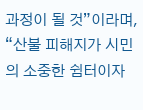과정이 될 것”이라며, “산불 피해지가 시민의 소중한 쉼터이자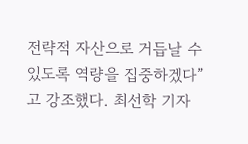전략적 자산으로 거듭날 수 있도록 역량을 집중하겠다”고 강조했다. 최선학 기자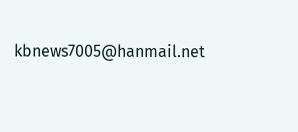kbnews7005@hanmail.net